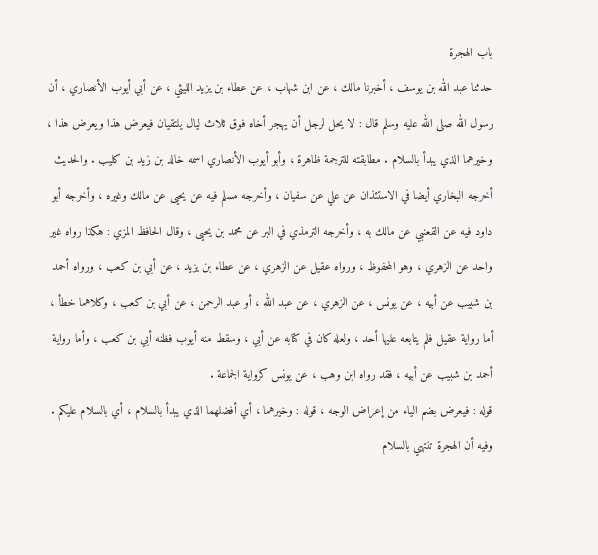باب الهجرة
حدثنا عبد الله بن يوسف ، أخبرنا مالك ، عن ابن شهاب ، عن عطاء بن يزيد الليثي ، عن أبي أيوب الأنصاري ، أن رسول الله صلى الله عليه وسلم قال : لا يحل لرجل أن يهجر أخاه فوق ثلاث ليال يلتقيان فيعرض هذا ويعرض هذا ، وخيرهما الذي يبدأ بالسلام . مطابقته للترجمة ظاهرة ، وأبو أيوب الأنصاري اسمه خالد بن زيد بن كليب . والحديث أخرجه البخاري أيضا في الاستئذان عن علي عن سفيان ، وأخرجه مسلم فيه عن يحيى عن مالك وغيره ، وأخرجه أبو داود فيه عن القعنبي عن مالك به ، وأخرجه الترمذي في البر عن محمد بن يحيى ، وقال الحافظ المزي : هكذا رواه غير واحد عن الزهري ، وهو المحفوظ ، ورواه عقيل عن الزهري ، عن عطاء بن يزيد ، عن أبي بن كعب ، ورواه أحمد بن شبيب عن أبيه ، عن يونس ، عن الزهري ، عن عبد الله ، أو عبد الرحمن ، عن أبي بن كعب ، وكلاهما خطأ ، أما رواية عقيل فلم يتابعه عليها أحد ، ولعله كان في كتابه عن أبي ، وسقط منه أيوب فظنه أبي بن كعب ، وأما رواية أحمد بن شبيب عن أبيه ، فقد رواه ابن وهب ، عن يونس كرواية الجماعة .
قوله : فيعرض بضم الياء من إعراض الوجه ، قوله : وخيرهما ، أي أفضلهما الذي يبدأ بالسلام ، أي بالسلام عليكم . وفيه أن الهجرة تنتهي بالسلام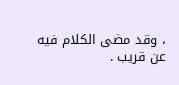، وقد مضى الكلام فيه عن قريب .